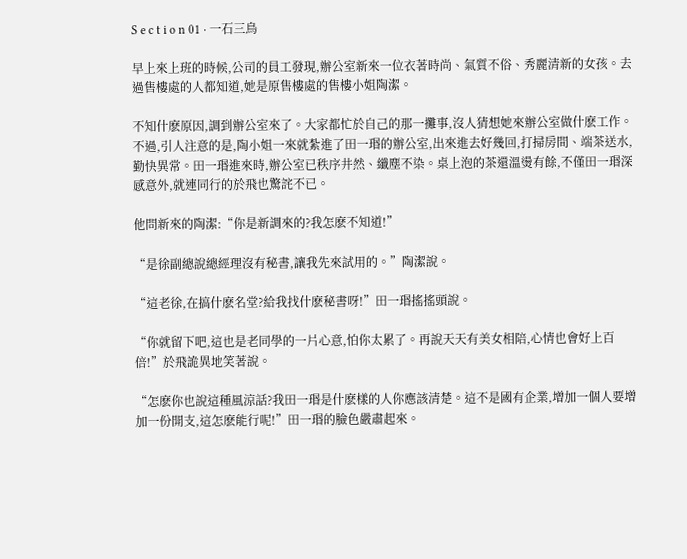S e c t i o n 01 · 一石三鳥

早上來上班的時候,公司的員工發現,辦公室新來一位衣著時尚、氣質不俗、秀麗清新的女孩。去過售樓處的人都知道,她是原售樓處的售樓小姐陶潔。

不知什麽原因,調到辦公室來了。大家都忙於自己的那一攤事,沒人猜想她來辦公室做什麽工作。不過,引人注意的是,陶小姐一來就紮進了田一瑉的辦公室,出來進去好幾回,打掃房間、端茶送水,勤快異常。田一瑉進來時,辦公室已秩序井然、纖塵不染。桌上泡的茶還溫燙有餘,不僅田一瑉深感意外,就連同行的於飛也驚詫不已。

他問新來的陶潔:“你是新調來的?我怎麽不知道!”

“是徐副總說總經理沒有秘書,讓我先來試用的。”陶潔說。

“這老徐,在搞什麽名堂?給我找什麽秘書呀!”田一瑉搖搖頭說。

“你就留下吧,這也是老同學的一片心意,怕你太累了。再說天天有美女相陪,心情也會好上百倍!”於飛詭異地笑著說。

“怎麽你也說這種風涼話?我田一瑉是什麽樣的人你應該清楚。這不是國有企業,增加一個人要增加一份開支,這怎麽能行呢!”田一瑉的臉色嚴肅起來。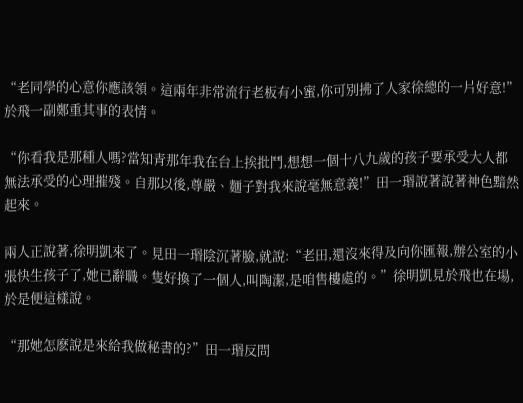“老同學的心意你應該領。這兩年非常流行老板有小蜜,你可別拂了人家徐總的一片好意!”於飛一副鄭重其事的表情。

“你看我是那種人嗎?當知青那年我在台上挨批鬥,想想一個十八九歲的孩子要承受大人都無法承受的心理摧殘。自那以後,尊嚴、麵子對我來說毫無意義!”田一瑉說著說著神色黯然起來。

兩人正說著,徐明凱來了。見田一瑉陰沉著臉,就說:“老田,還沒來得及向你匯報,辦公室的小張快生孩子了,她已辭職。隻好換了一個人,叫陶潔,是咱售樓處的。”徐明凱見於飛也在場,於是便這樣說。

“那她怎麽說是來給我做秘書的?”田一瑉反問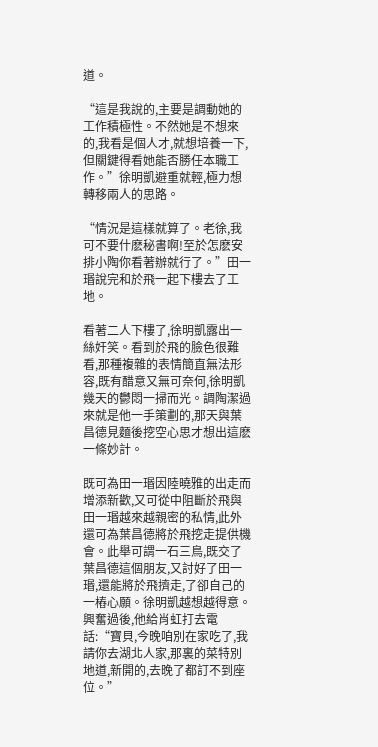道。

“這是我說的,主要是調動她的工作積極性。不然她是不想來的,我看是個人才,就想培養一下,但關鍵得看她能否勝任本職工作。”徐明凱避重就輕,極力想轉移兩人的思路。

“情況是這樣就算了。老徐,我可不要什麽秘書啊!至於怎麽安排小陶你看著辦就行了。”田一瑉說完和於飛一起下樓去了工地。

看著二人下樓了,徐明凱露出一絲奸笑。看到於飛的臉色很難看,那種複雜的表情簡直無法形容,既有醋意又無可奈何,徐明凱幾天的鬱悶一掃而光。調陶潔過來就是他一手策劃的,那天與葉昌德見麵後挖空心思才想出這麽一條妙計。

既可為田一瑉因陸曉雅的出走而增添新歡,又可從中阻斷於飛與田一瑉越來越親密的私情,此外還可為葉昌德將於飛挖走提供機會。此舉可謂一石三鳥,既交了葉昌德這個朋友,又討好了田一瑉,還能將於飛擠走,了卻自己的一樁心願。徐明凱越想越得意。興奮過後,他給肖虹打去電話:“寶貝,今晚咱別在家吃了,我請你去湖北人家,那裏的菜特別地道,新開的,去晚了都訂不到座位。”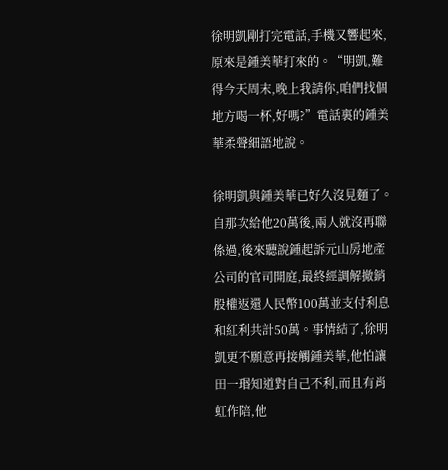徐明凱剛打完電話,手機又響起來,原來是鍾美華打來的。“明凱,難得今天周末,晚上我請你,咱們找個地方喝一杯,好嗎?”電話裏的鍾美華柔聲細語地說。

徐明凱與鍾美華已好久沒見麵了。自那次給他20萬後,兩人就沒再聯係過,後來聽說鍾起訴元山房地產公司的官司開庭,最終經調解撤銷股權返還人民幣100萬並支付利息和紅利共計50萬。事情結了,徐明凱更不願意再接觸鍾美華,他怕讓田一瑉知道對自己不利,而且有肖虹作陪,他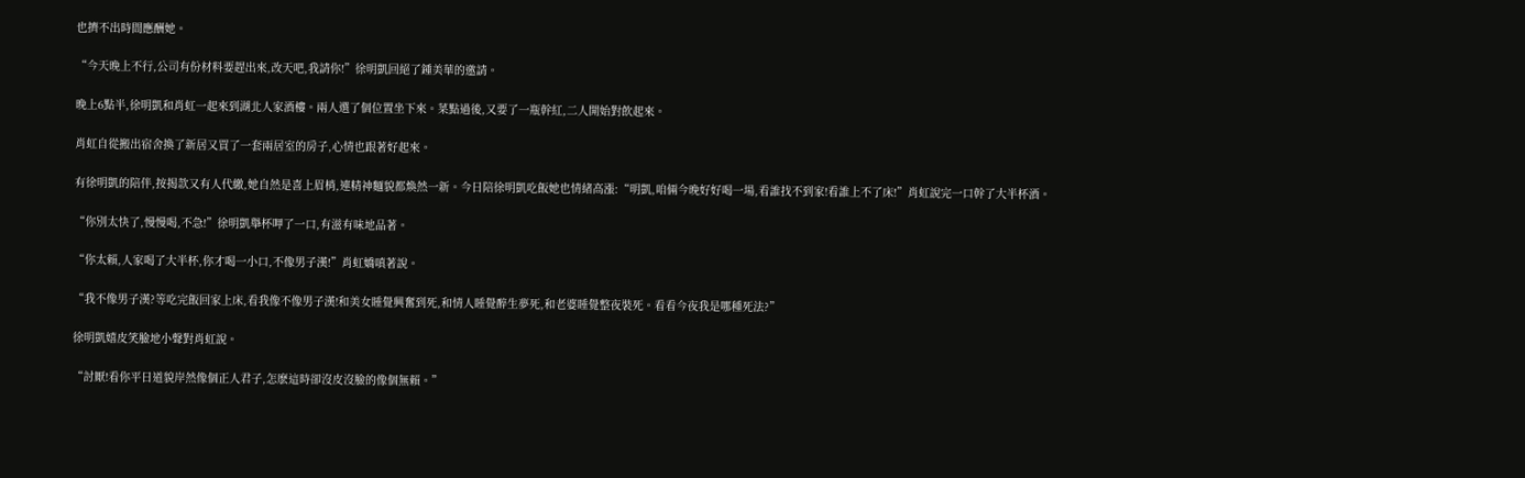也擠不出時間應酬她。

“今天晚上不行,公司有份材料要趕出來,改天吧,我請你!”徐明凱回絕了鍾美華的邀請。

晚上6點半,徐明凱和肖虹一起來到湖北人家酒樓。兩人選了個位置坐下來。菜點過後,又要了一瓶幹紅,二人開始對飲起來。

肖虹自從搬出宿舍換了新居又買了一套兩居室的房子,心情也跟著好起來。

有徐明凱的陪伴,按揭款又有人代繳,她自然是喜上眉梢,連精神麵貌都煥然一新。今日陪徐明凱吃飯她也情緒高漲:“明凱,咱倆今晚好好喝一場,看誰找不到家!看誰上不了床!”肖虹說完一口幹了大半杯酒。

“你別太快了,慢慢喝,不急!”徐明凱舉杯呷了一口,有滋有味地品著。

“你太賴,人家喝了大半杯,你才喝一小口,不像男子漢!”肖虹嬌嗔著說。

“我不像男子漢?等吃完飯回家上床,看我像不像男子漢!和美女睡覺興奮到死,和情人睡覺醉生夢死,和老婆睡覺整夜裝死。看看今夜我是哪種死法?”

徐明凱嬉皮笑臉地小聲對肖虹說。

“討厭!看你平日道貌岸然像個正人君子,怎麽這時卻沒皮沒臉的像個無賴。”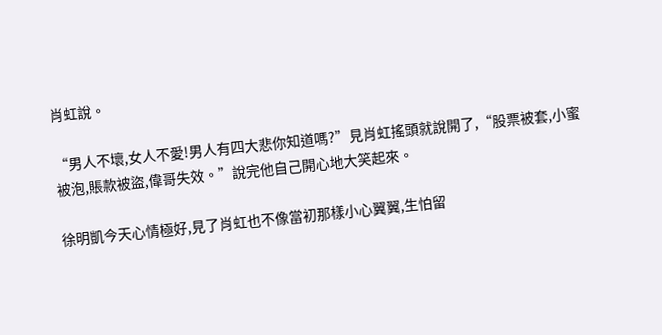肖虹說。

“男人不壞,女人不愛!男人有四大悲你知道嗎?”見肖虹搖頭就說開了,“股票被套,小蜜被泡,賬款被盜,偉哥失效。”說完他自己開心地大笑起來。

徐明凱今天心情極好,見了肖虹也不像當初那樣小心翼翼,生怕留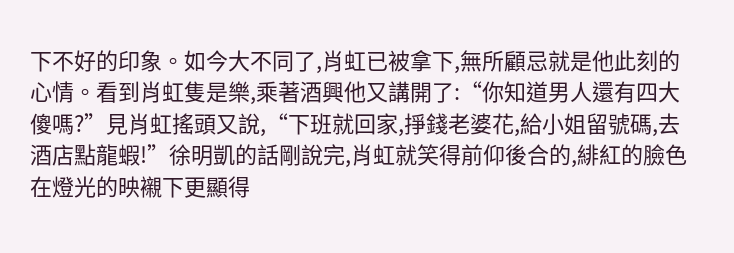下不好的印象。如今大不同了,肖虹已被拿下,無所顧忌就是他此刻的心情。看到肖虹隻是樂,乘著酒興他又講開了:“你知道男人還有四大傻嗎?”見肖虹搖頭又說,“下班就回家,掙錢老婆花,給小姐留號碼,去酒店點龍蝦!”徐明凱的話剛說完,肖虹就笑得前仰後合的,緋紅的臉色在燈光的映襯下更顯得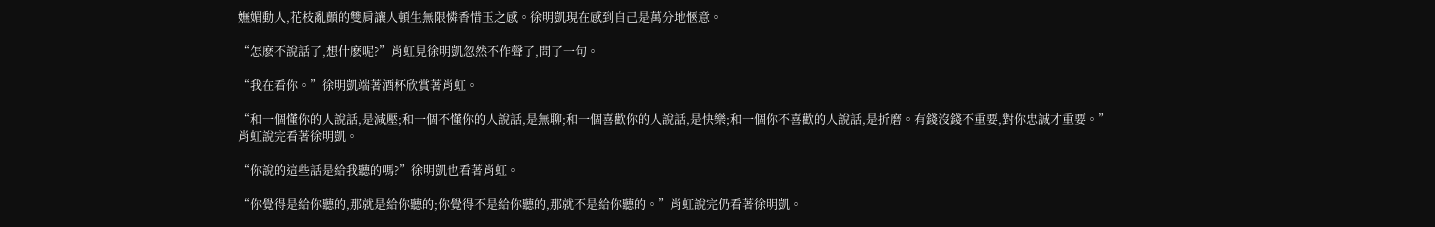嫵媚動人,花枝亂顫的雙肩讓人頓生無限憐香惜玉之感。徐明凱現在感到自己是萬分地愜意。

“怎麽不說話了,想什麽呢?”肖虹見徐明凱忽然不作聲了,問了一句。

“我在看你。”徐明凱端著酒杯欣賞著肖虹。

“和一個懂你的人說話,是減壓;和一個不懂你的人說話,是無聊;和一個喜歡你的人說話,是快樂;和一個你不喜歡的人說話,是折磨。有錢沒錢不重要,對你忠誠才重要。”肖虹說完看著徐明凱。

“你說的這些話是給我聽的嗎?”徐明凱也看著肖虹。

“你覺得是給你聽的,那就是給你聽的;你覺得不是給你聽的,那就不是給你聽的。”肖虹說完仍看著徐明凱。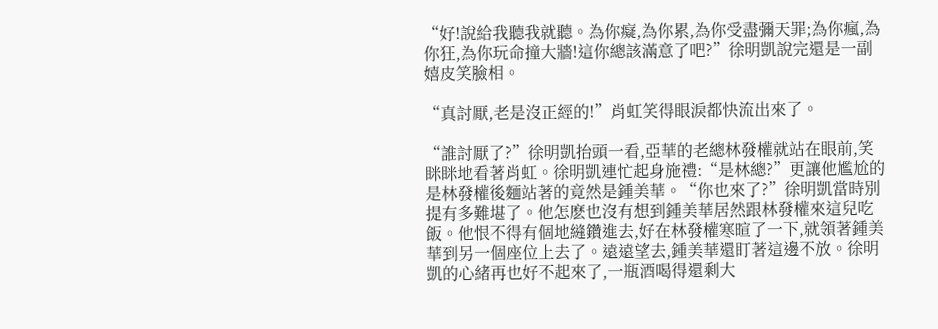“好!說給我聽我就聽。為你癡,為你累,為你受盡彌天罪;為你瘋,為你狂,為你玩命撞大牆!這你總該滿意了吧?”徐明凱說完還是一副嬉皮笑臉相。

“真討厭,老是沒正經的!”肖虹笑得眼淚都快流出來了。

“誰討厭了?”徐明凱抬頭一看,亞華的老總林發權就站在眼前,笑眯眯地看著肖虹。徐明凱連忙起身施禮:“是林總?”更讓他尷尬的是林發權後麵站著的竟然是鍾美華。“你也來了?”徐明凱當時別提有多難堪了。他怎麽也沒有想到鍾美華居然跟林發權來這兒吃飯。他恨不得有個地縫鑽進去,好在林發權寒暄了一下,就領著鍾美華到另一個座位上去了。遠遠望去,鍾美華還盯著這邊不放。徐明凱的心緒再也好不起來了,一瓶酒喝得還剩大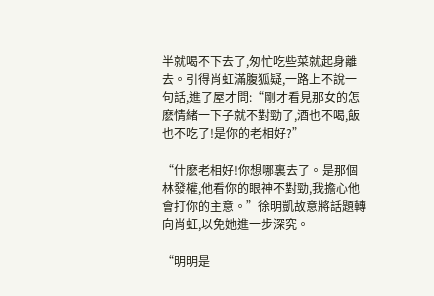半就喝不下去了,匆忙吃些菜就起身離去。引得肖虹滿腹狐疑,一路上不說一句話,進了屋才問:“剛才看見那女的怎麽情緒一下子就不對勁了,酒也不喝,飯也不吃了!是你的老相好?”

“什麽老相好!你想哪裏去了。是那個林發權,他看你的眼神不對勁,我擔心他會打你的主意。”徐明凱故意將話題轉向肖虹,以免她進一步深究。

“明明是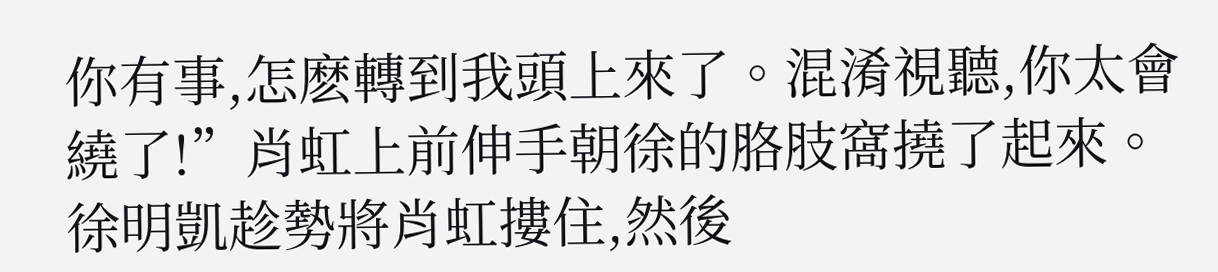你有事,怎麽轉到我頭上來了。混淆視聽,你太會繞了!”肖虹上前伸手朝徐的胳肢窩撓了起來。徐明凱趁勢將肖虹摟住,然後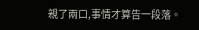親了兩口,事情才算告一段落。